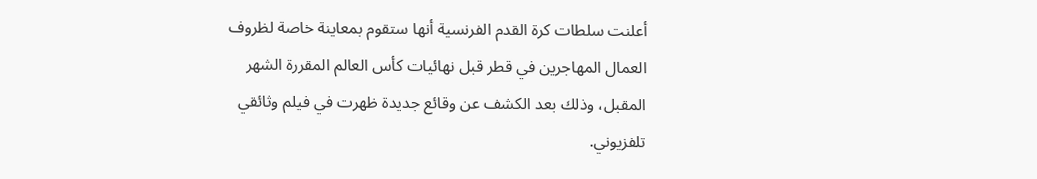أعلنت سلطات كرة القدم الفرنسية أنها ستقوم بمعاينة خاصة لظروف العمال المهاجرين في قطر قبل نهائيات كأس العالم المقررة الشهر المقبل، وذلك بعد الكشف عن وقائع جديدة ظهرت في فيلم وثائقي تلفزيوني.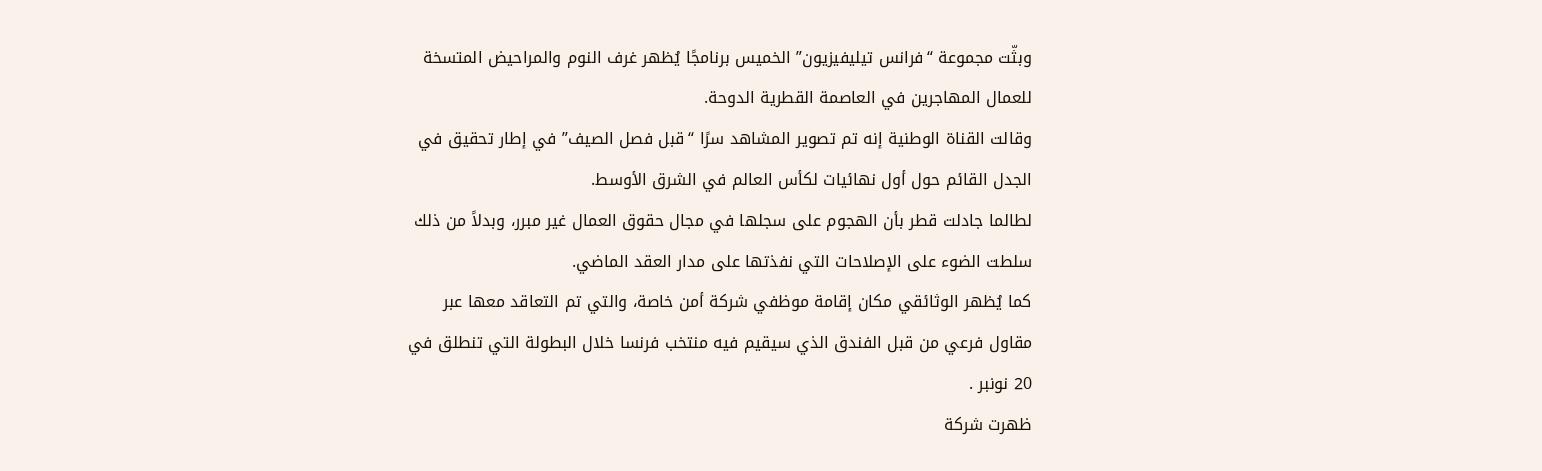وبثّت مجموعة “فرانس تيليفيزيون” الخميس برنامجًا يُظهر غرف النوم والمراحيض المتسخة للعمال المهاجرين في العاصمة القطرية الدوحة.
وقالت القناة الوطنية إنه تم تصوير المشاهد سرًا “قبل فصل الصيف” في إطار تحقيق في الجدل القائم حول أول نهائيات لكأس العالم في الشرق الأوسط.
لطالما جادلت قطر بأن الهجوم على سجلها في مجال حقوق العمال غير مبرر، وبدلاً من ذلك سلطت الضوء على الإصلاحات التي نفذتها على مدار العقد الماضي.
كما يُظهر الوثائقي مكان إقامة موظفي شركة أمن خاصة، والتي تم التعاقد معها عبر مقاول فرعي من قبل الفندق الذي سيقيم فيه منتخب فرنسا خلال البطولة التي تنطلق في 20 نونبر .
ظهرت شركة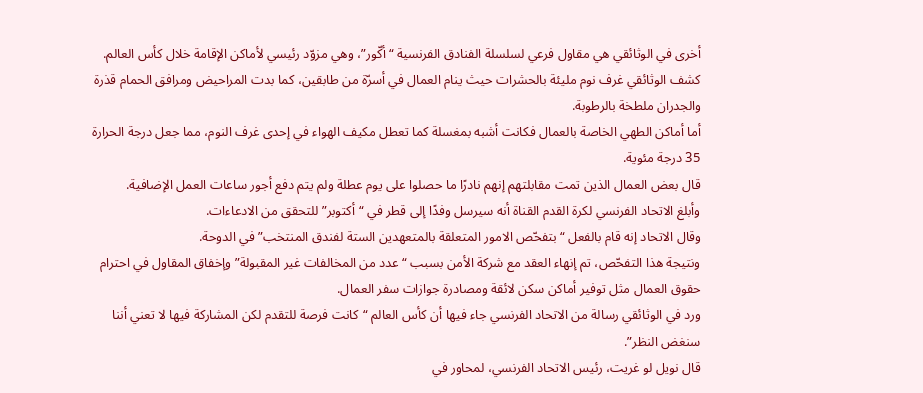أخرى في الوثائقي هي مقاول فرعي لسلسلة الفنادق الفرنسية “أكّور”، وهي مزوّد رئيسي لأماكن الإقامة خلال كأس العالم.
كشف الوثائقي غرف نوم مليئة بالحشرات حيث ينام العمال في أسرّة من طابقين، كما بدت المراحيض ومرافق الحمام قذرة والجدران ملطخة بالرطوبة.
أما أماكن الطهي الخاصة بالعمال فكانت أشبه بمغسلة كما تعطل مكيف الهواء في إحدى غرف النوم، مما جعل درجة الحرارة 35 درجة مئوية.
قال بعض العمال الذين تمت مقابلتهم إنهم نادرًا ما حصلوا على يوم عطلة ولم يتم دفع أجور ساعات العمل الإضافية.
وأبلغ الاتحاد الفرنسي لكرة القدم القناة أنه سيرسل وفدًا إلى قطر في “أكتوبر” للتحقق من الادعاءات.
وقال الاتحاد إنه قام بالفعل “بتفحّص الامور المتعلقة بالمتعهدين الستة لفندق المنتخب” في الدوحة.
ونتيجة هذا التفحّص، تم إنهاء العقد مع شركة الأمن بسبب “عدد من المخالفات غير المقبولة” وإخفاق المقاول في احترام حقوق العمال مثل توفير أماكن سكن لائقة ومصادرة جوازات سفر العمال.
ورد في الوثائقي رسالة من الاتحاد الفرنسي جاء فيها أن كأس العالم “كانت فرصة للتقدم لكن المشاركة فيها لا تعني أننا سنغض النظر”.
قال نويل لو غريت، رئيس الاتحاد الفرنسي، لمحاور في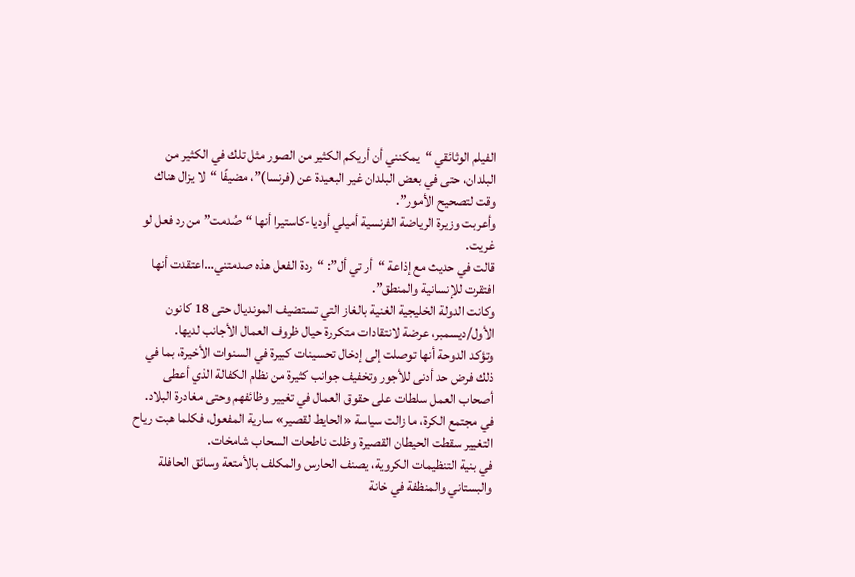الفيلم الوثائقي “يمكنني أن أريكم الكثير من الصور مثل تلك في الكثير من البلدان، حتى في بعض البلدان غير البعيدة عن (فرنسا)”، مضيفًا “لا يزال هناك وقت لتصحيح الأمور”.
وأعربت وزيرة الرياضة الفرنسية أميلي أوديا-كاستيرا أنها “صُدمت” من رد فعل لو غريت.
قالت في حديث مع إذاعة “أر تي أل”: “ردة الفعل هذه صدمتني…اعتقدت أنها افتقرت للإنسانية والمنطق”.
وكانت الدولة الخليجية الغنية بالغاز التي تستضيف المونديال حتى 18 كانون الأول/ديسمبر، عرضة لانتقادات متكررة حيال ظروف العمال الأجانب لديها.
وتؤكد الدوحة أنها توصلت إلى إدخال تحسينات كبيرة في السنوات الأخيرة، بما في ذلك فرض حد أدنى للأجور وتخفيف جوانب كثيرة من نظام الكفالة الذي أعطى أصحاب العمل سلطات على حقوق العمال في تغيير وظائفهم وحتى مغادرة البلاد.
في مجتمع الكرة، ما زالت سياسة «الحايط لقصير» سارية المفعول، فكلما هبت رياح التغيير سقطت الحيطان القصيرة وظلت ناطحات السحاب شامخات.
في بنية التنظيمات الكروية، يصنف الحارس والمكلف بالأمتعة وسائق الحافلة والبستاني والمنظفة في خانة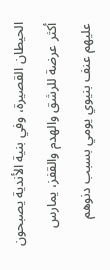الحيطان القصيرة، وفي بنية الأندية يصبحون أكثر عرضة للرشق والهدم والقفز، يمارس عليهم عنف بنيوي يومي بسبب دنوهم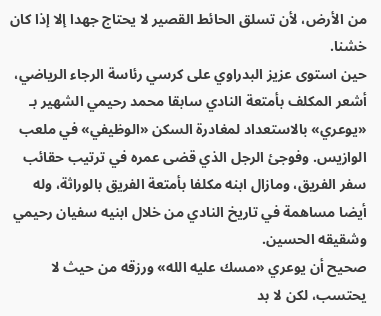من الأرض، لأن تسلق الحائط القصير لا يحتاج جهدا إلا إذا كان خشنا.
حين استوى عزيز البدراوي على كرسي رئاسة الرجاء الرياضي، أشعر المكلف بأمتعة النادي سابقا محمد رحيمي الشهير بـ «يوعري» بالاستعداد لمغادرة السكن «الوظيفي» في ملعب الوازيس. وفوجئ الرجل الذي قضى عمره في ترتيب حقائب سفر الفريق، ومازال ابنه مكلفا بأمتعة الفريق بالوراثة، وله أيضا مساهمة في تاريخ النادي من خلال ابنيه سفيان رحيمي وشقيقه الحسين.
صحيح أن يوعري «مسك عليه الله» ورزقه من حيث لا يحتسب، لكن لا بد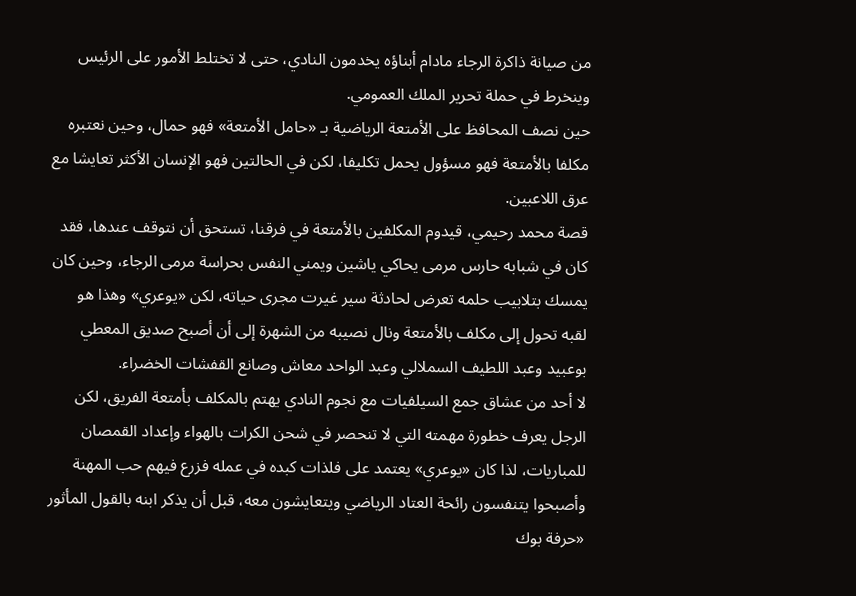من صيانة ذاكرة الرجاء مادام أبناؤه يخدمون النادي، حتى لا تختلط الأمور على الرئيس وينخرط في حملة تحرير الملك العمومي.
حين نصف المحافظ على الأمتعة الرياضية بـ «حامل الأمتعة» فهو حمال، وحين نعتبره مكلفا بالأمتعة فهو مسؤول يحمل تكليفا، لكن في الحالتين فهو الإنسان الأكثر تعايشا مع عرق اللاعبين.
قصة محمد رحيمي، قيدوم المكلفين بالأمتعة في فرقنا، تستحق أن نتوقف عندها، فقد كان في شبابه حارس مرمى يحاكي ياشين ويمني النفس بحراسة مرمى الرجاء، وحين كان يمسك بتلابيب حلمه تعرض لحادثة سير غيرت مجرى حياته، لكن «يوعري» وهذا هو لقبه تحول إلى مكلف بالأمتعة ونال نصيبه من الشهرة إلى أن أصبح صديق المعطي بوعبيد وعبد اللطيف السملالي وعبد الواحد معاش وصانع القفشات الخضراء.
لا أحد من عشاق جمع السيلفيات مع نجوم النادي يهتم بالمكلف بأمتعة الفريق، لكن الرجل يعرف خطورة مهمته التي لا تنحصر في شحن الكرات بالهواء وإعداد القمصان للمباريات، لذا كان «يوعري» يعتمد على فلذات كبده في عمله فزرع فيهم حب المهنة وأصبحوا يتنفسون رائحة العتاد الرياضي ويتعايشون معه، قبل أن يذكر ابنه بالقول المأثور «حرفة بوك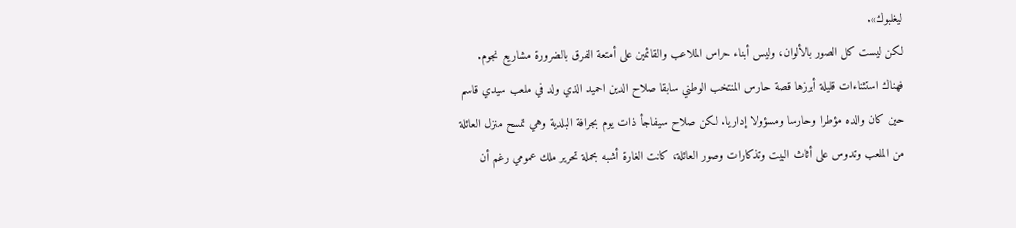ليغلبوك».
لكن ليست كل الصور بالألوان، وليس أبناء حراس الملاعب والقائمين على أمتعة الفرق بالضرورة مشاريع نجوم. فهناك استثناءات قليلة أبرزها قصة حارس المنتخب الوطني سابقا صلاح الدين احميد الذي ولد في ملعب سيدي قاسم حين كان والده مؤطرا وحارسا ومسؤولا إداريا. لكن صلاح سيفاجأ ذات يوم بجرافة البلدية وهي تمسح منزل العائلة من الملعب وتدوس على أثاث البيت وتذكارات وصور العائلة، كانت الغارة أشبه بحملة تحرير ملك عمومي رغم أن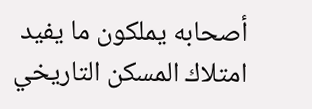أصحابه يملكون ما يفيد امتلاك المسكن التاريخي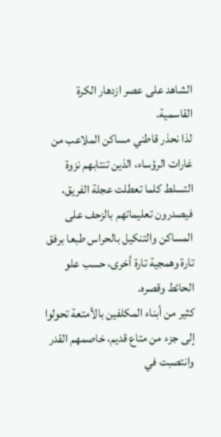الشاهد على عصر ازدهار الكرة القاسمية.
لذا نحذر قاطني مساكن الملاعب من غارات الرؤساء، الذين تنتابهم نزوة التسلط كلما تعطلت عجلة الفريق، فيصدرون تعليماتهم بالزحف على المساكن والتنكيل بالحراس طبعا برفق تارة وهمجية تارة أخرى، حسب علو الحائط وقصره.
كثير من أبناء المكلفين بالأمتعة تحولوا إلى جزء من متاع قديم، خاصمهم القدر وانتصبت في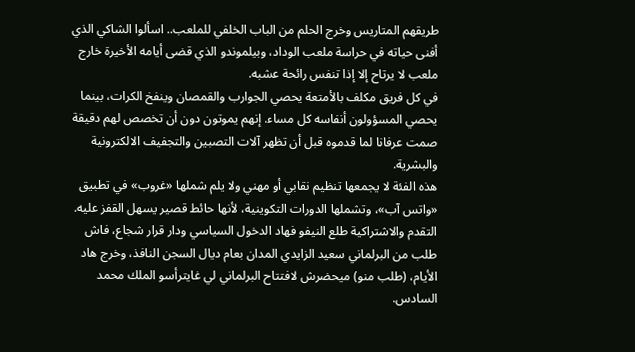طريقهم المتاريس وخرج الحلم من الباب الخلفي للملعب.. اسألوا الشاكي الذي أفنى حياته في حراسة ملعب الوداد، وبيلموندو الذي قضى أيامه الأخيرة خارج ملعب لا يرتاح إلا إذا تنفس رائحة عشبه.
في كل فريق مكلف بالأمتعة يحصي الجوارب والقمصان وينفخ الكرات، بينما يحصي المسؤولون أنفاسه كل مساء. إنهم يموتون دون أن تخصص لهم دقيقة صمت عرفانا لما قدموه قبل أن تظهر آلات التصبين والتجفيف الالكترونية والبشرية.
هذه الفئة لا يجمعها تنظيم نقابي أو مهني ولا يلم شملها «غروب» في تطبيق «واتس آب»، وتشملها الدورات التكوينية، لأنها حائط قصير يسهل القفز عليه.
التقدم والاشتراكية طلع النيفو فهاد الدخول السياسي ودار قرار شجاع، فاش طلب من البرلماني سعيد الزايدي المدان بعام ديال السجن النافذ، وخرج هاد الأيام، (طلب منو) ميحضرش لافتتاح البرلماني لي غايترأسو الملك محمد السادس.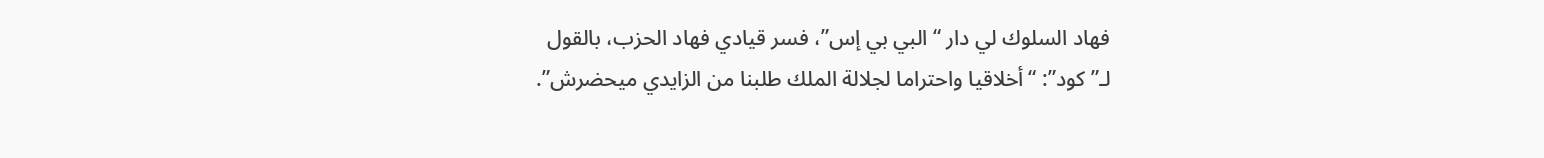فهاد السلوك لي دار “البي بي إس”، فسر قيادي فهاد الحزب، بالقول لـ”كود”: “أخلاقيا واحتراما لجلالة الملك طلبنا من الزايدي ميحضرش”.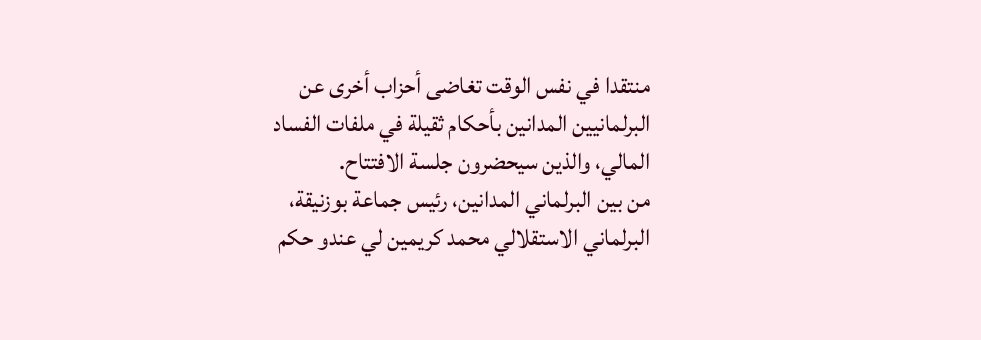منتقدا في نفس الوقت تغاضى أحزاب أخرى عن البرلمانيين المدانين بأحكام ثقيلة في ملفات الفساد المالي، والذين سيحضرون جلسة الافتتاح.
من بين البرلماني المدانين، رئيس جماعة بوزنيقة، البرلماني الاستقلالي محمد كريمين لي عندو حكم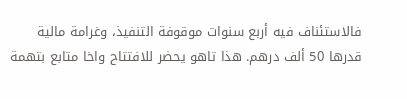فالاستئناف فيه أربع سنوات موقوفة التنفيذ، وغرامة مالية قدرها 50 ألف درهم. هذا تاهو يحضر للافتتاح واخا متابع بتهمة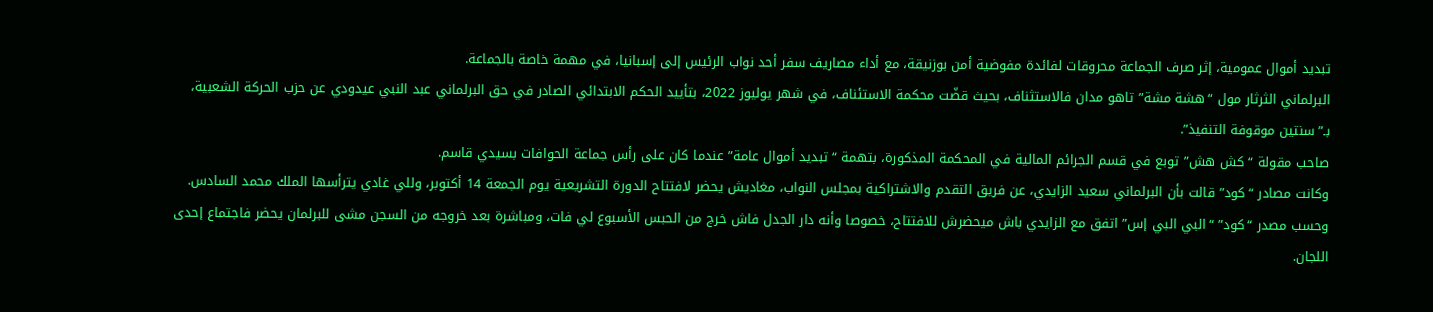تبديد أموال عمومية، إثر صرف الجماعة محروقات لفائدة مفوضية أمن بوزنيقة، مع أداء مصاريف سفر أحد نواب الرئيس إلى إسبانيا، في مهمة خاصة بالجماعة.
البرلماني الثرثار مول “هشة مشة” تاهو مدان فالاستثناف، بحيث قضّت محكمة الاستئناف، في شهر يوليوز 2022، بتأييد الحكم الابتدائي الصادر في حق البرلماني عبد النبي عيدودي عن حزب الحركة الشعبية، بـ”سنتين موقوفة التنفيذ”.
صاحب مقولة “كش هش” توبع في قسم الجرائم المالية في المحكمة المذكورة، بتهمة “تبديد أموال عامة” عندما كان على رأس جماعة الحوافات بسيدي قاسم.
وكانت مصادر “كود” قالت بأن البرلماني سعيد الزايدي، عن فريق التقدم والاشتراكية بمجلس النواب، مغاديش يحضر لافتتاح الدورة التشريعية يوم الجمعة 14 أكتوبر، وللي غادي يترأسها الملك محمد السادس.
وحسب مصدر “كود” “البي البي إس” اتفق مع الزايدي باش ميحضرش للافتتاح، خصوصا وأنه دار الجدل فاش خرج من الحبس الأسبوع لي فات، ومباشرة بعد خروجه من السجن مشى للبرلمان يحضر فاجتماع إحدى اللجان.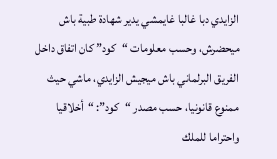الزايدي دبا غالبا غايمشي يدير شهادة طبية باش ميحضرش، وحسب معلومات “كود” كان اتفاق داخل الفريق البرلماني باش ميجيش الزايدي، ماشي حيث ممنوع قانونيا، حسب مصدر “كود”: “أخلاقيا واحتراما للملك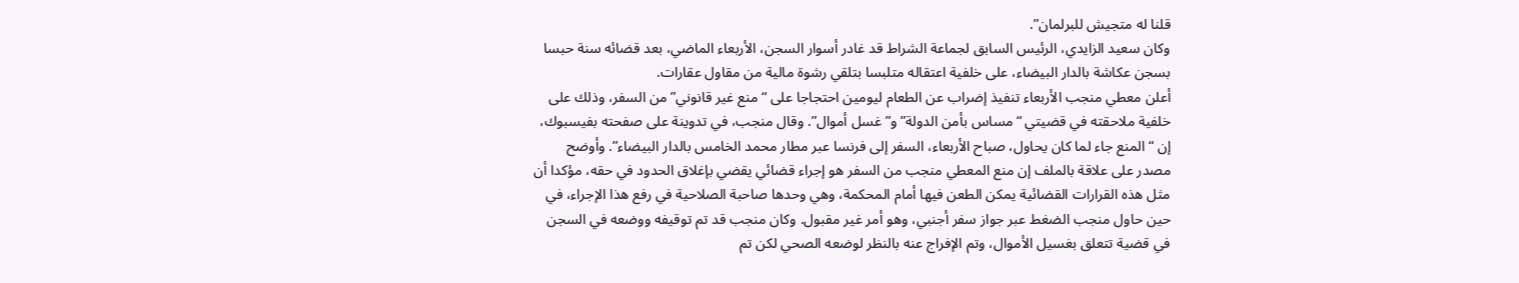قلنا له متجيش للبرلمان”.
وكان سعيد الزايدي، الرئيس السابق لجماعة الشراط قد غادر أسوار السجن، الأربعاء الماضي، بعد قضائه سنة حبسا بسجن عكاشة بالدار البيضاء، على خلفية اعتقاله متلبسا بتلقي رشوة مالية من مقاول عقارات.
أعلن معطي منجب الأربعاء تنفيذ إضراب عن الطعام ليومين احتجاجا على “منع غير قانوني” من السفر، وذلك على خلفية ملاحقته في قضيتي “مساس بأمن الدولة” و”غسل أموال”. وقال منجب، في تدوينة على صفحته بفيسبوك، إن “المنع جاء لما كان يحاول، صباح الأربعاء، السفر إلى فرنسا عبر مطار محمد الخامس بالدار البيضاء”. وأوضح مصدر على علاقة بالملف إن منع المعطي منجب من السفر هو إجراء قضائي يقضي بإغلاق الحدود في حقه، مؤكدا أن مثل هذه القرارات القضائية يمكن الطعن فيها أمام المحكمة، وهي وحدها صاحبة الصلاحية في رفع هذا الإجراء، في حين حاول منجب الضغط عبر جواز سفر أجنبي، وهو أمر غير مقبول. وكان منجب قد تم توقيفه ووضعه في السجن في قضية تتعلق بغسيل الأموال، وتم الإفراج عنه بالنظر لوضعه الصحي لكن تم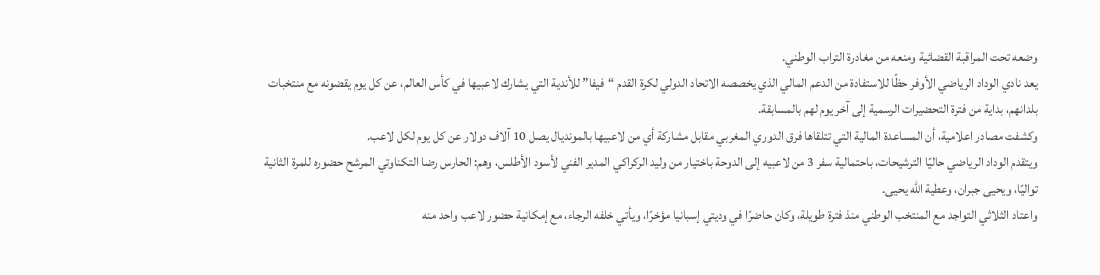وضعه تحت المراقبة القضائية ومنعه من مغادرة التراب الوطني.
يعد نادي الوداد الرياضي الأوفر حظًا للاستفادة من الدعم المالي الذي يخصصه الاتحاد الدولي لكرة القدم “فيفا” للأندية التي يشارك لاعبيها في كأس العالم، عن كل يوم يقضونه مع منتخبات بلدانهم، بداية من فترة التحضيرات الرسمية إلى آخر يوم لهم بالمسابقة.
وكشفت مصادر اعلامية، أن المساعدة المالية التي تتلقاها فرق الدوري المغربي مقابل مشاركة أي من لاعبيها بالمونديال يصل 10 آلاف دولار عن كل يوم لكل لاعب.
ويتقدم الوداد الرياضي حاليًا الترشيحات، باحتمالية سفر 3 من لاعبيه إلى الدوحة باختيار من وليد الركراكي المدير الفني لأسود الأطلس، وهم: الحارس رضا التكناوتي المرشح حضوره للمرة الثانية تواليًا، ويحيى جبران، وعطية الله يحيى.
واعتاد الثلاثي التواجد مع المنتخب الوطني منذ فترة طويلة، وكان حاضرًا في وديتي إسبانيا مؤخرًا، ويأتي خلفه الرجاء، مع إمكانية حضور لاعب واحد منه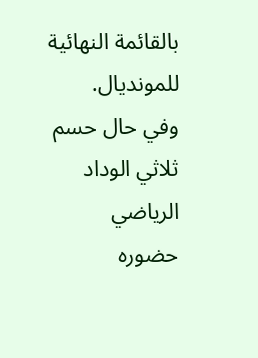بالقائمة النهائية للمونديال.
وفي حال حسم ثلاثي الوداد الرياضي حضوره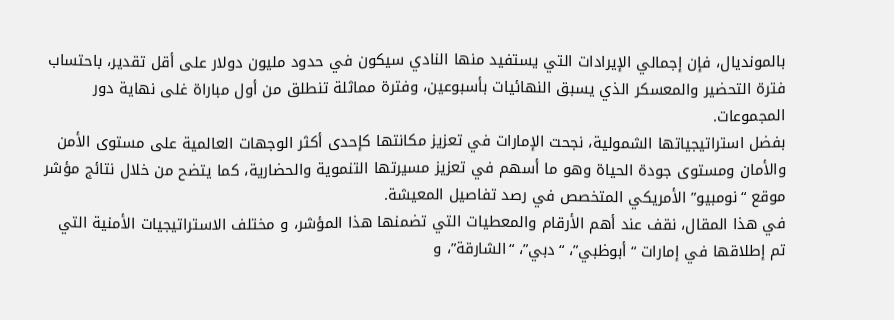بالمونديال، فإن إجمالي الإيرادات التي يستفيد منها النادي سيكون في حدود مليون دولار على أقل تقدير، باحتساب فترة التحضير والمعسكر الذي يسبق النهائيات بأسبوعين، وفترة مماثلة تنطلق من أول مباراة غلى نهاية دور المجموعات.
بفضل استراتيجياتها الشمولية، نجحت الإمارات في تعزيز مكانتها كإحدى أكثر الوجهات العالمية على مستوى الأمن والأمان ومستوى جودة الحياة وهو ما أسهم في تعزيز مسيرتها التنموية والحضارية، كما يتضح من خلال نتائج مؤشر موقع “نومبيو” الأمريكي المتخصص في رصد تفاصيل المعيشة.
في هذا المقال، نقف عند أهم الأرقام والمعطيات التي تضمنها هذا المؤشر، و مختلف الاستراتيجيات الأمنية التي تم إطلاقها في إمارات “أبوظبي”، “دبي”، “الشارقة”، و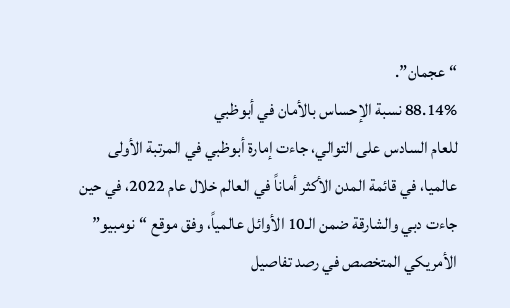“عجمان”.
88.14% نسبة الإحساس بالأمان في أبوظبي
للعام السادس على التوالي، جاءت إمارة أبوظبي في المرتبة الأولى عالميا، في قائمة المدن الأكثر أماناً في العالم خلال عام 2022، في حين جاءت دبي والشارقة ضمن الـ10 الأوائل عالمياً، وفق موقع “نومبيو” الأمريكي المتخصص في رصد تفاصيل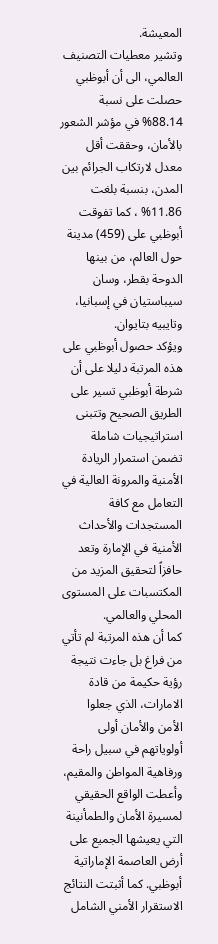المعيشة.
وتشير معطيات التصنيف العالمي، الى أن أبوظبي حصلت على نسبة 88.14% في مؤشر الشعور بالأمان، وحققت أقل معدل لارتكاب الجرائم بين المدن، بنسبة بلغت 11.86% ، كما تفوقت أبوظبي على (459) مدينة حول العالم، من بينها الدوحة بقطر، وسان سيباستيان في إسبانيا، وتايبيه بتايوان.
ويؤكد حصول أبوظبي على هذه المرتبة دليلا على أن شرطة أبوظبي تسير على الطريق الصحيح وتتبنى استراتيجيات شاملة تضمن استمرار الريادة الأمنية والمرونة العالية في التعامل مع كافة المستجدات والأحداث الأمنية في الإمارة وتعد حافزاً لتحقيق المزيد من المكتسبات على المستوى المحلي والعالمي.
كما أن هذه المرتبة لم تأتي من فراغ بل جاءت نتيجة رؤية حكيمة من قادة الامارات، الذي جعلوا الأمن والأمان أولى أولوياتهم في سبيل راحة ورفاهية المواطن والمقيم، وأعطت الواقع الحقيقي لمسيرة الأمان والطمأنينة التي يعيشها الجميع على أرض العاصمة الإماراتية أبوظبي. كما أثبتت النتائج الاستقرار الأمني الشامل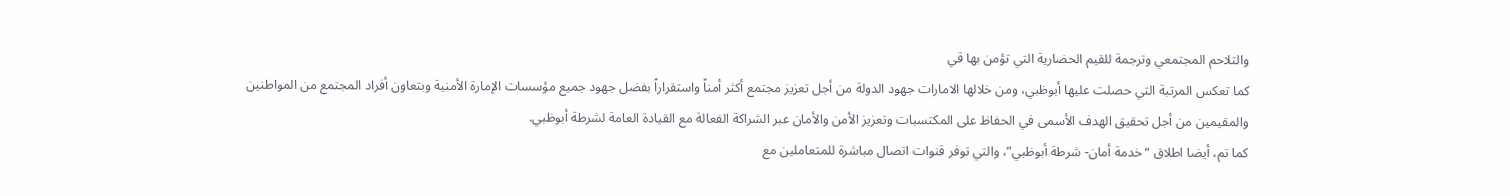والتلاحم المجتمعي وترجمة للقيم الحضارية التي تؤمن بها قي
كما تعكس المرتبة التي حصلت عليها أبوظبي، ومن خلالها الامارات جهود الدولة من أجل تعزيز مجتمع أكثر أمناً واستقراراً بفضل جهود جميع مؤسسات الإمارة الأمنية وبتعاون أفراد المجتمع من المواطنين والمقيمين من أجل تحقيق الهدف الأسمى في الحفاظ على المكتسبات وتعزيز الأمن والأمان عبر الشراكة الفعالة مع القيادة العامة لشرطة أبوظبي.
كما تم، أيضا اطلاق “خدمة أمان- شرطة أبوظبي”، والتي توفر قنوات اتصال مباشرة للمتعاملين مع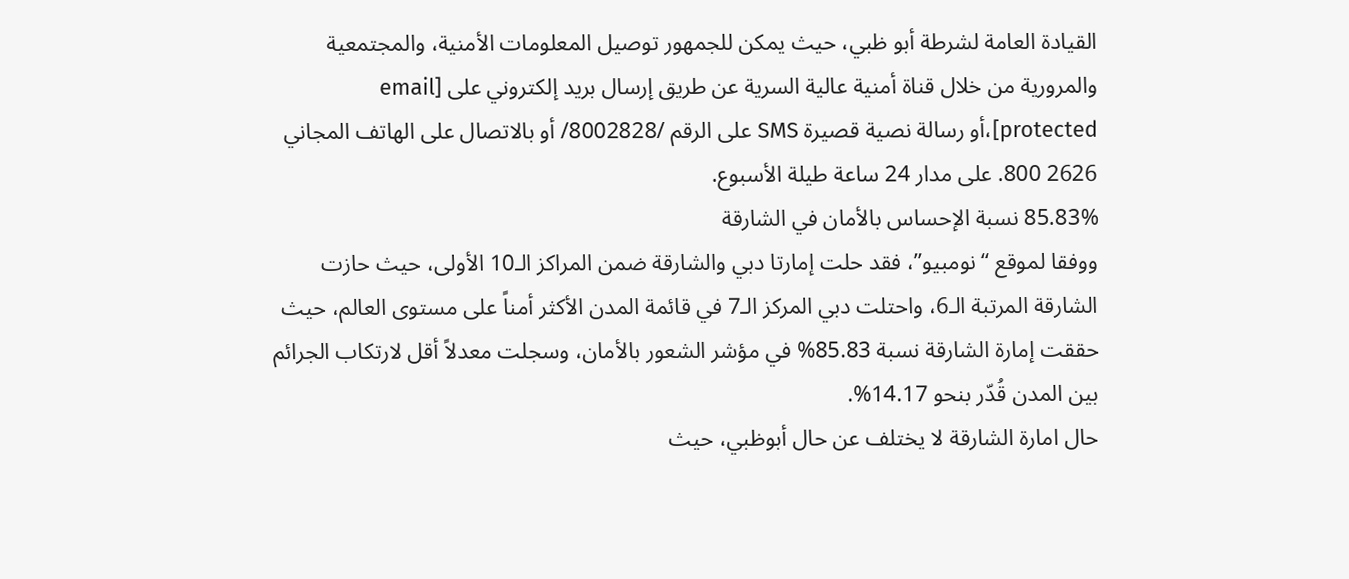القيادة العامة لشرطة أبو ظبي، حيث يمكن للجمهور توصيل المعلومات الأمنية، والمجتمعية والمرورية من خلال قناة أمنية عالية السرية عن طريق إرسال بريد إلكتروني على [email protected]،أو رسالة نصية قصيرة SMS على الرقم /8002828/ أو بالاتصال على الهاتف المجاني 2626 800. على مدار 24 ساعة طيلة الأسبوع.
85.83% نسبة الإحساس بالأمان في الشارقة
ووفقا لموقع “نومبيو”، فقد حلت إمارتا دبي والشارقة ضمن المراكز الـ10 الأولى، حيث حازت الشارقة المرتبة الـ6، واحتلت دبي المركز الـ7 في قائمة المدن الأكثر أمناً على مستوى العالم، حيث حققت إمارة الشارقة نسبة 85.83% في مؤشر الشعور بالأمان، وسجلت معدلاً أقل لارتكاب الجرائم بين المدن قُدّر بنحو 14.17%.
حال امارة الشارقة لا يختلف عن حال أبوظبي، حيث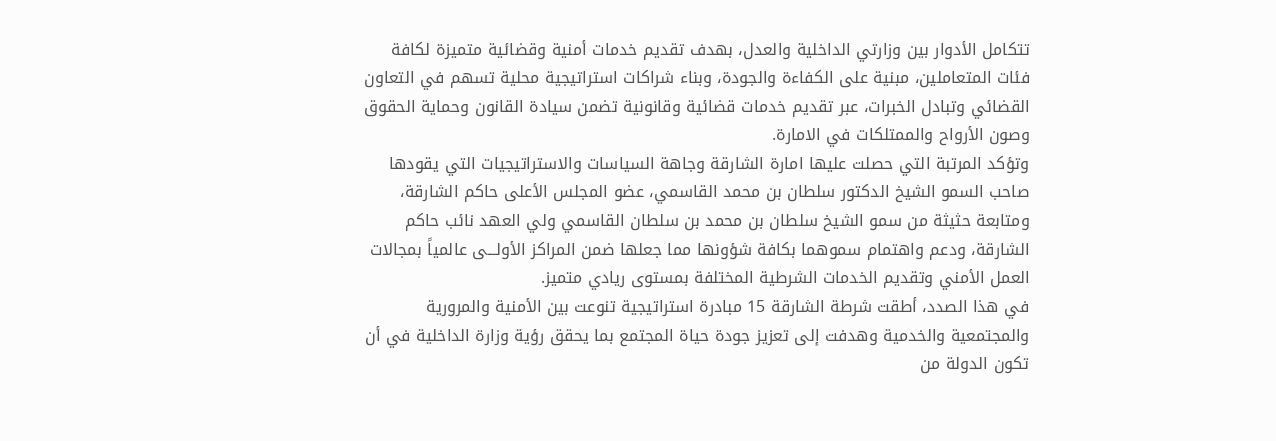تتكامل الأدوار بين وزارتي الداخلية والعدل، بهدف تقديم خدمات أمنية وقضائية متميزة لكافة فئات المتعاملين، مبنية على الكفاءة والجودة، وبناء شراكات استراتيجية محلية تسهم في التعاون القضائي وتبادل الخبرات، عبر تقديم خدمات قضائية وقانونية تضمن سيادة القانون وحماية الحقوق وصون الأرواح والممتلكات في الامارة.
وتؤكد المرتبة التي حصلت عليها امارة الشارقة وجاهة السياسات والاستراتيجيات التي يقودها صاحب السمو الشيخ الدكتور سلطان بن محمد القاسمي، عضو المجلس الأعلى حاكم الشارقة، ومتابعة حثيثة من سمو الشيخ سلطان بن محمد بن سلطان القاسمي ولي العهد نائب حاكم الشارقة، ودعم واهتمام سموهما بكافة شؤونها مما جعلها ضمن المراكز الأولـــى عالمياً بمجالات العمل الأمني وتقديم الخدمات الشرطية المختلفة بمستوى ريادي متميز.
في هذا الصدد، أطقت شرطة الشارقة 15 مبادرة استراتيجية تنوعت بين الأمنية والمرورية والمجتمعية والخدمية وهدفت إلى تعزيز جودة حياة المجتمع بما يحقق رؤية وزارة الداخلية في أن تكون الدولة من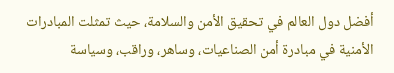أفضل دول العالم في تحقيق الأمن والسلامة، حيث تمثلت المبادرات الأمنية في مبادرة أمن الصناعيات، وساهر، وراقب، وسياسة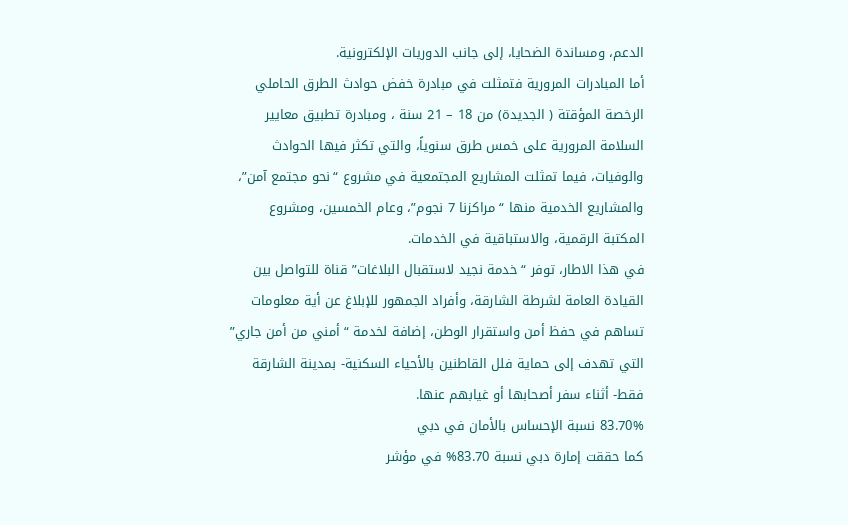الدعم، ومساندة الضحايا، إلى جانب الدوريات الإلكترونية.
أما المبادرات المرورية فتمثلت في مبادرة خفض حوادث الطرق الحاملي الرخصة المؤقتة ( الجديدة) من 18 – 21 سنة ، ومبادرة تطبيق معايير السلامة المرورية على خمس طرق سنوياً، والتي تكثر فيها الحوادث والوفيات، فيما تمثلت المشاريع المجتمعية في مشروع “نحو مجتمع آمن”، والمشاريع الخدمية منها “مراكزنا 7 نجوم”، وعام الخمسين، ومشروع المكتبة الرقمية، والاستباقية في الخدمات.
في هذا الاطار، توفر “خدمة نجيد لاستقبال البلاغات” قناة للتواصل بين القيادة العامة لشرطة الشارقة، وأفراد الجمهور للإبلاغ عن أية معلومات تساهم في حفظ أمن واستقرار الوطن، إضافة لخدمة “أمني من أمن جاري” التي تهدف إلى حماية فلل القاطنين بالأحياء السكنية- بمدينة الشارقة فقط- أثناء سفر أصحابها أو غيابهم عنها.
83.70% نسبة الإحساس بالأمان في دبي
كما حققت إمارة دبي نسبة 83.70% في مؤشر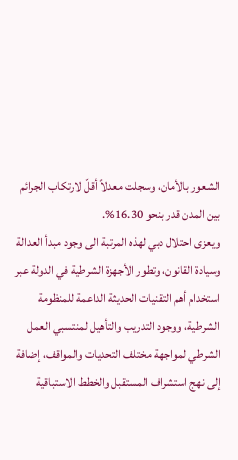الشعور بالأمان، وسجلت معدلاً أقلّ لارتكاب الجرائم بين المدن قدر بنحو 16.30%.
ويعزى احتلال دبي لهذه المرتبة الى وجود مبدأ العدالة وسيادة القانون، وتطور الأجهزة الشرطية في الدولة عبر استخدام أهم التقنيات الحديثة الداعمة للمنظومة الشرطية، ووجود التدريب والتأهيل لمنتسبي العمل الشرطي لمواجهة مختلف التحديات والمواقف، إضافة إلى نهج استشراف المستقبل والخطط الاستباقية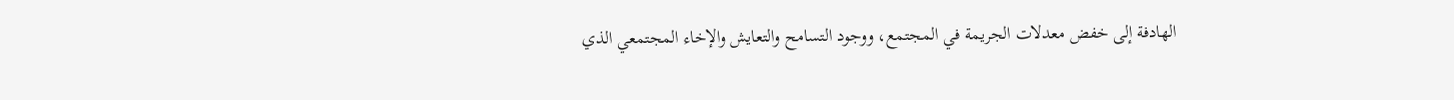الهادفة إلى خفض معدلات الجريمة في المجتمع، ووجود التسامح والتعايش والإخاء المجتمعي الذي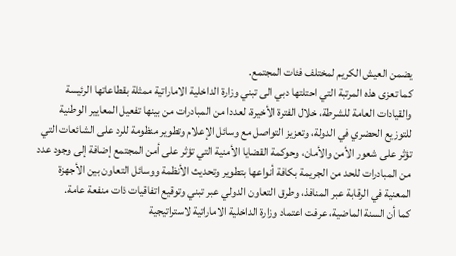يضمن العيش الكريم لمختلف فئات المجتمع.
كما تعزى هذه المرتبة التي احتلتها دبي الى تبني وزارة الداخلية الاماراتية ممثلة بقطاعاتها الرئيسة والقيادات العامة للشرطة، خلال الفترة الأخيرة، لعددا من المبادرات من بينها تفعيل المعايير الوطنية للتوزيع الحضري في الدولة، وتعزيز التواصل مع وسائل الإعلام وتطوير منظومة للرد على الشائعات التي تؤثر على شعور الأمن والأمان، وحوكمة القضايا الأمنية التي تؤثر على أمن المجتمع إضافة إلى وجود عدد من المبادرات للحد من الجريمة بكافة أنواعها بتطوير وتحديث الأنظمة ووسائل التعاون بين الأجهزة المعنية في الرقابة عبر المنافذ، وطرق التعاون الدولي عبر تبني وتوقيع اتفاقيات ذات منفعة عامة.
كما أن السنة الماضية، عرفت اعتماد وزارة الداخلية الاماراتية لاستراتيجية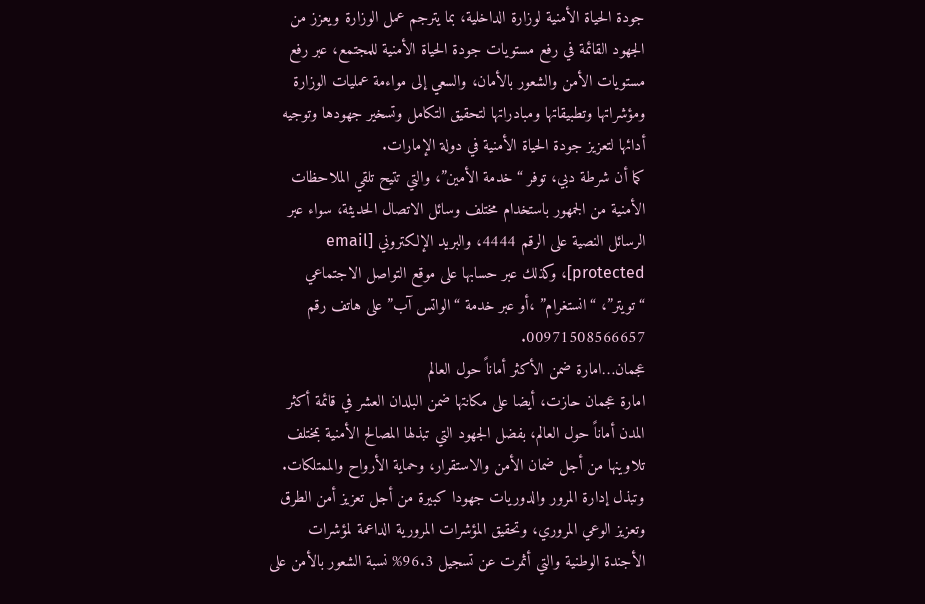جودة الحياة الأمنية لوزارة الداخلية، بما يترجم عمل الوزارة ويعزز من الجهود القائمة في رفع مستويات جودة الحياة الأمنية للمجتمع، عبر رفع مستويات الأمن والشعور بالأمان، والسعي إلى مواءمة عمليات الوزارة ومؤشراتها وتطبيقاتها ومبادراتها لتحقيق التكامل وتسخير جهودها وتوجيه أدائها لتعزيز جودة الحياة الأمنية في دولة الإمارات.
كما أن شرطة دبي، توفر “خدمة الأمين”، والتي تتيح تلقي الملاحظات الأمنية من الجمهور باستخدام مختلف وسائل الاتصال الحديثة، سواء عبر الرسائل النصية على الرقم 4444، والبريد الإلكتروني [email protected]، وكذلك عبر حسابها على موقع التواصل الاجتماعي “تويتر”، “انستغرام” ،أو عبر خدمة “الواتس آب” على هاتف رقم 00971508566657.
عجمان…امارة ضمن الأكثر أماناً حول العالم
امارة عجمان حازت، أيضا على مكانتها ضمن البلدان العشر في قائمة أكثر المدن أماناً حول العالم، بفضل الجهود التي تبذلها المصالح الأمنية بمختلف تلاوينها من أجل ضمان الأمن والاستقرار، وحماية الأرواح والممتلكات.
وتبذل إدارة المرور والدوريات جهودا كبيرة من أجل تعزيز أمن الطرق وتعزيز الوعي المروري، وتحقيق المؤشرات المرورية الداعمة لمؤشرات الأجندة الوطنية والتي أثمرت عن تسجيل 96.3% نسبة الشعور بالأمن على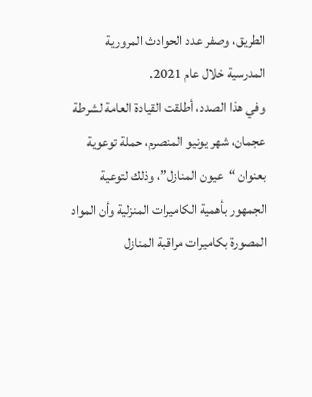الطريق، وصفر عدد الحوادث المرورية المدرسية خلال عام 2021.
وفي هذا الصدد، أطلقت القيادة العامة لشرطة عجمان، شهر يونيو المنصرم، حملة توعوية بعنوان “عيون المنازل”، وذلك لتوعية الجمهور بأهمية الكاميرات المنزلية وأن المواد المصورة بكاميرات مراقبة المنازل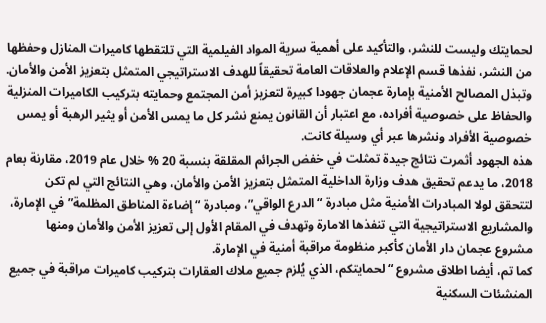لحمايتك وليست للنشر، والتأكيد على أهمية سرية المواد الفيلمية التي تلتقطها كاميرات المنازل وحفظها من النشر، نفذها قسم الإعلام والعلاقات العامة تحقيقاً للهدف الاستراتيجي المتمثل بتعزيز الأمن والأمان.
وتبذل المصالح الأمنية بإمارة عجمان جهودا كبيرة لتعزيز أمن المجتمع وحمايته بتركيب الكاميرات المنزلية والحفاظ على خصوصية أفراده، مع اعتبار أن القانون يمنع نشر كل ما يمس الأمن أو يثير الرهبة أو يمس خصوصية الأفراد ونشرها عبر أي وسيلة كانت.
هذه الجهود أثمرت نتائج جيدة تمثلت في خفض الجرائم المقلقة بنسبة 20 % خلال عام 2019، مقارنة بعام 2018، ما يدعم تحقيق هدف وزارة الداخلية المتمثل بتعزيز الأمن والأمان، وهي النتائج التي لم تكن لتتحقق لولا المبادرات الأمنية مثل مبادرة “الدرع الواقي”، ومبادرة “إضاءة المناطق المظلمة” في الإمارة، والمشاريع الاستراتيجية التي تنفذها الامارة وتهدف في المقام الأول إلى تعزيز الأمن والأمان ومنها مشروع عجمان دار الأمان كأكبر منظومة مراقبة أمنية في الإمارة.
كما تم، أيضا اطلاق مشروع “لحمايتكم، الذي يُلزم جميع ملاك العقارات بتركيب كاميرات مراقبة في جميع المنشئات السكنية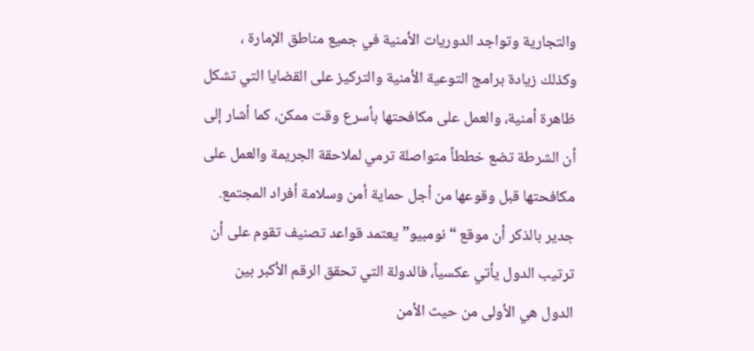والتجارية وتواجد الدوريات الأمنية في جميع مناطق الإمارة ، وكذلك زيادة برامج التوعية الأمنية والتركيز على القضايا التي تشكل ظاهرة أمنية، والعمل على مكافحتها بأسرع وقت ممكن، كما أشار إلى أن الشرطة تضع خططاً متواصلة ترمي لملاحقة الجريمة والعمل على مكافحتها قبل وقوعها من أجل حماية أمن وسلامة أفراد المجتمع.
جدير بالذكر أن موقع “نومبيو” يعتمد قواعد تصنيف تقوم على أن ترتيب الدول يأتي عكسياً، فالدولة التي تحقق الرقم الأكبر بين الدول هي الأولى من حيث الأمن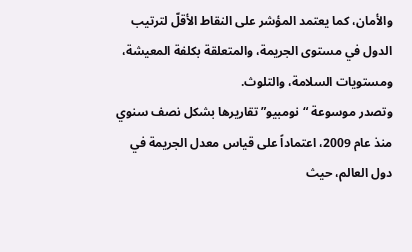والأمان، كما يعتمد المؤشر على النقاط الأقلّ لترتيب الدول في مستوى الجريمة، والمتعلقة بكلفة المعيشة، ومستويات السلامة، والتلوث.
وتصدر موسوعة “نومبيو” تقاريرها بشكل نصف سنوي منذ عام 2009، اعتماداً على قياس معدل الجريمة في دول العالم، حيث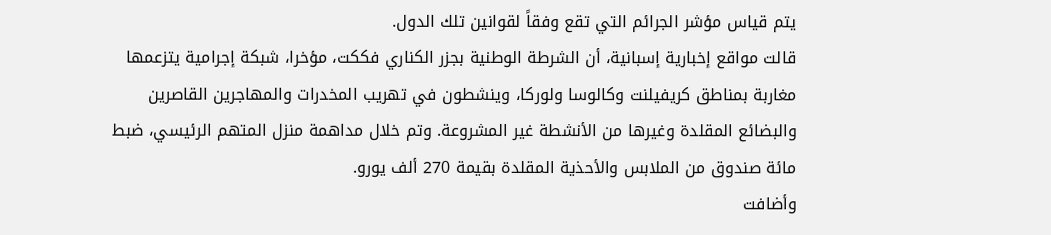يتم قياس مؤشر الجرائم التي تقع وفقاً لقوانين تلك الدول.
قالت مواقع إخبارية إسبانية، أن الشرطة الوطنية بجزر الكناري فككت، مؤخرا، شبكة إجرامية يتزعمها مغاربة بمناطق كريفيلنت وكالوسا ولوركا، وينشطون في تهريب المخدرات والمهاجرين القاصرين والبضائع المقلدة وغيرها من الأنشطة غير المشروعة. وتم خلال مداهمة منزل المتهم الرئيسي، ضبط مائة صندوق من الملابس والأحذية المقلدة بقيمة 270 ألف يورو.
وأضافت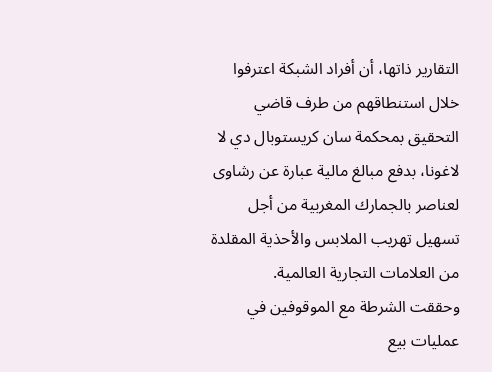التقارير ذاتها، أن أفراد الشبكة اعترفوا خلال استنطاقهم من طرف قاضي التحقيق بمحكمة سان كريستوبال دي لا لاغونا، بدفع مبالغ مالية عبارة عن رشاوى لعناصر بالجمارك المغربية من أجل تسهيل تهريب الملابس والأحذية المقلدة من العلامات التجارية العالمية.
وحققت الشرطة مع الموقوفين في عمليات بيع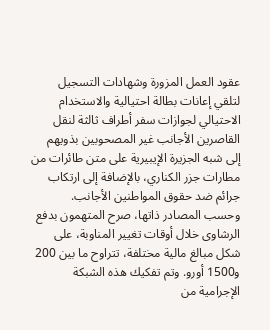عقود العمل المزورة وشهادات التسجيل لتلقي إعانات بطالة احتيالية والاستخدام الاحتيالي لجوازات سفر أطراف ثالثة لنقل القاصرين الأجانب غير المصحوبين بذويهم إلى شبه الجزيرة الإيبيرية على متن طائرات من مطارات جزر الكناري، بالإضافة إلى ارتكاب جرائم ضد حقوق المواطنين الأجانب.
وحسب المصادر ذاتها، صرح المتهمون بدفع الرشاوى خلال أوقات تغيير المناوبة، على شكل مبالغ مالية مختلفة، تتراوح ما بين 200 و1500 أورو. وتم تفكيك هذه الشبكة الإجرامية من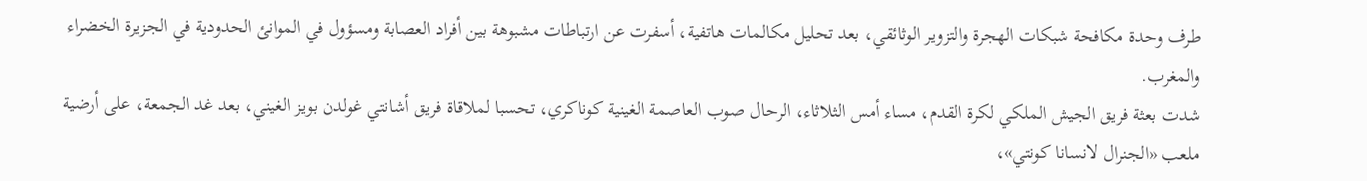طرف وحدة مكافحة شبكات الهجرة والتزوير الوثائقي، بعد تحليل مكالمات هاتفية، أسفرت عن ارتباطات مشبوهة بين أفراد العصابة ومسؤول في الموانئ الحدودية في الجزيرة الخضراء والمغرب.
شدت بعثة فريق الجيش الملكي لكرة القدم، مساء أمس الثلاثاء، الرحال صوب العاصمة الغينية كوناكري، تحسبا لملاقاة فريق أشانتي غولدن بويز الغيني، بعد غد الجمعة، على أرضية ملعب «الجنرال لانسانا كونتي»،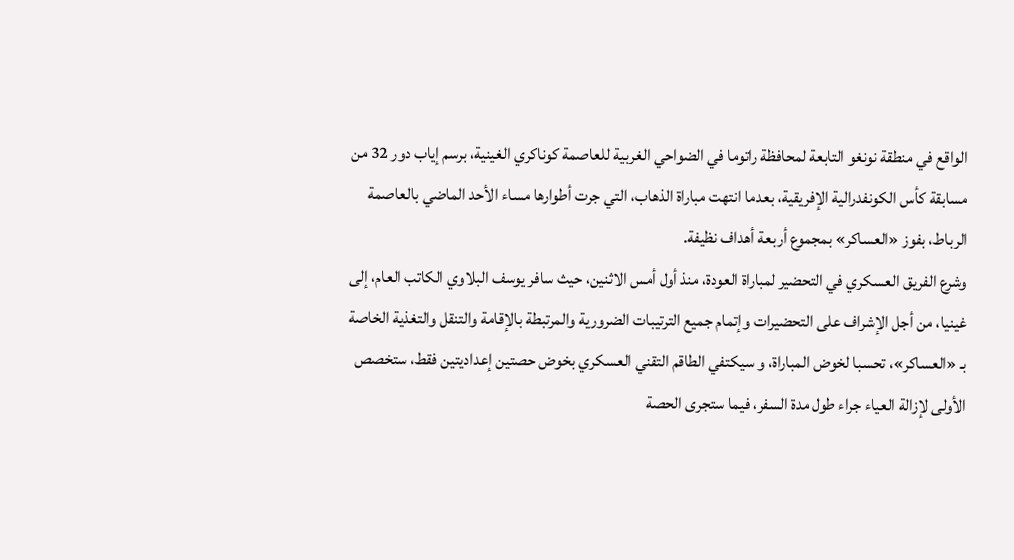الواقع في منطقة نونغو التابعة لمحافظة راتوما في الضواحي الغربية للعاصمة كوناكري الغينية، برسم إياب دور 32 من مسابقة كأس الكونفدرالية الإفريقية، بعدما انتهت مباراة الذهاب، التي جرت أطوارها مساء الأحد الماضي بالعاصمة الرباط، بفوز «العساكر» بمجموع أربعة أهداف نظيفة.
وشرع الفريق العسكري في التحضير لمباراة العودة، منذ أول أمس الاثنين، حيث سافر يوسف البلاوي الكاتب العام، إلی غينيا، من أجل الإشراف على التحضيرات وإتمام جميع الترتيبات الضرورية والمرتبطة بالإقامة والتنقل والتغذية الخاصة بـ «العساكر»، تحسبا لخوض المباراة، و سيكتفي الطاقم التقني العسكري بخوض حصتين إعداديتين فقط، ستخصص الأولى لإزالة العياء جراء طول مدة السفر، فيما ستجرى الحصة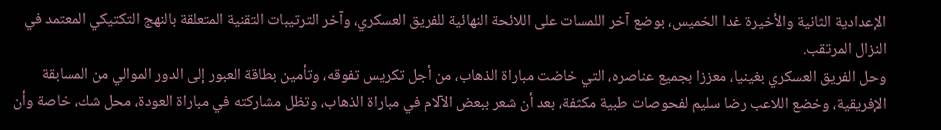الإعدادية الثانية والأخيرة غدا الخميس، بوضع آخر اللمسات على اللائحة النهائية للفريق العسكري، وآخر الترتيبات التقنية المتعلقة بالنهج التكتيكي المعتمد في النزال المرتقب.
وحل الفريق العسكري بغينيا، معززا بجميع عناصره، التي خاضت مباراة الذهاب، من أجل تكريس تفوقه، وتأمين بطاقة العبور إلى الدور الموالي من المسابقة الإفريقية، وخضع اللاعب رضا سليم لفحوصات طبية مكثفة، بعد أن شعر ببعض الآلام في مباراة الذهاب، وتظل مشاركته في مباراة العودة، محل شك، خاصة وأن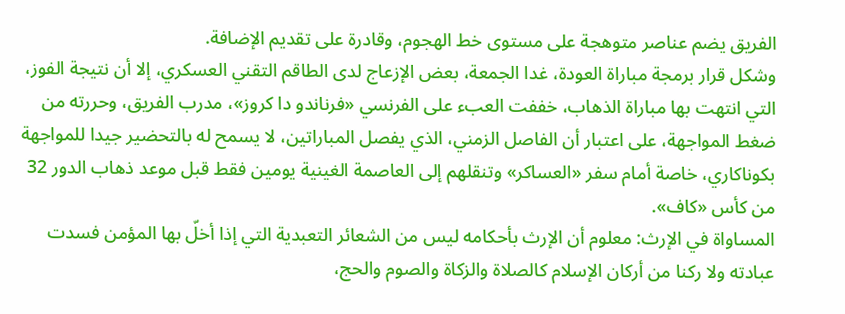الفريق يضم عناصر متوهجة على مستوى خط الهجوم، وقادرة على تقديم الإضافة.
وشكل قرار برمجة مباراة العودة، غدا الجمعة، بعض الإزعاج لدى الطاقم التقني العسكري، إلا أن نتيجة الفوز، التي انتهت بها مباراة الذهاب، خففت العبء على الفرنسي «فرناندو دا كروز»، مدرب الفريق، وحررته من ضغط المواجهة، على اعتبار أن الفاصل الزمني، الذي يفصل المباراتين، لا يسمح له بالتحضير جيدا للمواجهة بكوناكاري، خاصة أمام سفر «العساكر» وتنقلهم إلى العاصمة الغينية يومين فقط قبل موعد ذهاب الدور 32 من كأس «كاف».
المساواة في الإرث: معلوم أن الإرث بأحكامه ليس من الشعائر التعبدية التي إذا أخلّ بها المؤمن فسدت عبادته ولا ركنا من أركان الإسلام كالصلاة والزكاة والصوم والحج،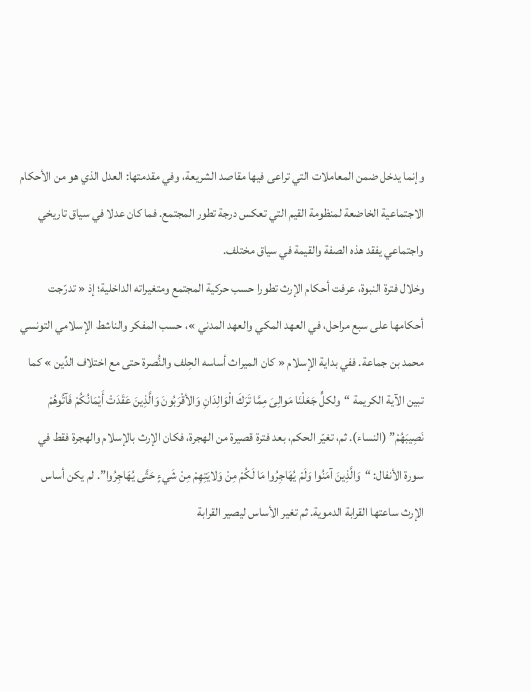وإنما يدخل ضمن المعاملات التي تراعى فيها مقاصد الشريعة، وفي مقدمتها: العدل الذي هو من الأحكام الاجتماعية الخاضعة لمنظومة القيم التي تعكس درجة تطور المجتمع. فما كان عدلا في سياق تاريخي واجتماعي يفقد هذه الصفة والقيمة في سياق مختلف.
وخلال فترة النبوة، عرفت أحكام الإرث تطورا حسب حركية المجتمع ومتغيراته الداخلية؛ إذ « تدرّجت أحكامها على سبع مراحل، في العهد المكي والعهد المدني »، حسب المفكر والناشط الإسلامي التونسي محمد بن جماعة. ففي بداية الإسلام « كان الميراث أساسه الحِلف والنُّصرة حتى مع اختلاف الدِّين » كما تبين الآية الكريمة “ولكلٍّ جَعَلْنَا مَوالِىَ مِمَّا تَرَكَ الْوَالِدَانِ وَالأقْرَبُونَ وَالَّذِينَ عَقَدَتْ أَيْمَانُكُمْ فَآتُوهُمْ نَصِيبَهُمْ” (النساء). ثم، تغيّر الحكم، بعد فترة قصيرة من الهجرة، فكان الإرث بالإسلام والهجرة فقط في سورة الأنفال: “وَالَّذِينَ آمَنُوا وَلَمْ يُهَاجِرُوا مَا لَكُمْ مِنْ وَلايَتِهِمْ مِنْ شَيءٍ حَتَّى يُهَاجِرُوا”. لم يكن أساس الإرث ساعتها القرابة الدموية. ثم تغير الأساس ليصير القرابة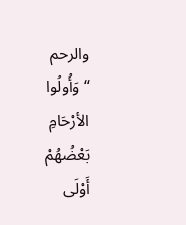والرحم “وَأُولُوا الأرْحَامِ بَعْضُهُمْ أَوْلَى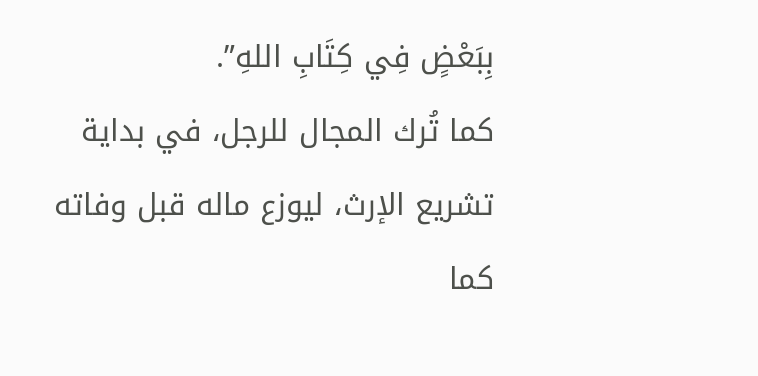بِبَعْضٍ فِي كِتَابِ اللهِ”.
كما تُرك المجال للرجل، في بداية تشريع الإرث، ليوزع ماله قبل وفاته كما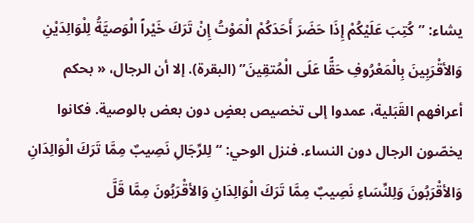يشاء: ”كُتِبَ عَلَيْكُمْ إِذَا حَضَرَ أَحَدَكُمْ الْمَوْتُ إِنْ تَرَكَ خَيْراً الْوَصيَّةُ لِلْوَالِدَيْنِ وَالأقْرَبِينَ بِالْمَعْرُوفِ حَقًّا عَلَى الْمُتقِينَ” (البقرة). إلا أن الرجال، « بحكم أعرافهم القَبَلية، عمدوا إلى تخصيص بعضٍ دون بعض بالوصية. فكانوا يخصّون الرجال دون النساء. فنزل الوحي: “لِلرِّجَالِ نَصِيبٌ مِمَّا تَرَكَ الْوَالِدَانِ وَالأقْرَبُونَ وَلِلنِّسَاءِ نَصِيبٌ مِمَّا تَرَكَ الْوَالِدَانِ وَالأقْرَبُونَ مِمَّا قَلَّ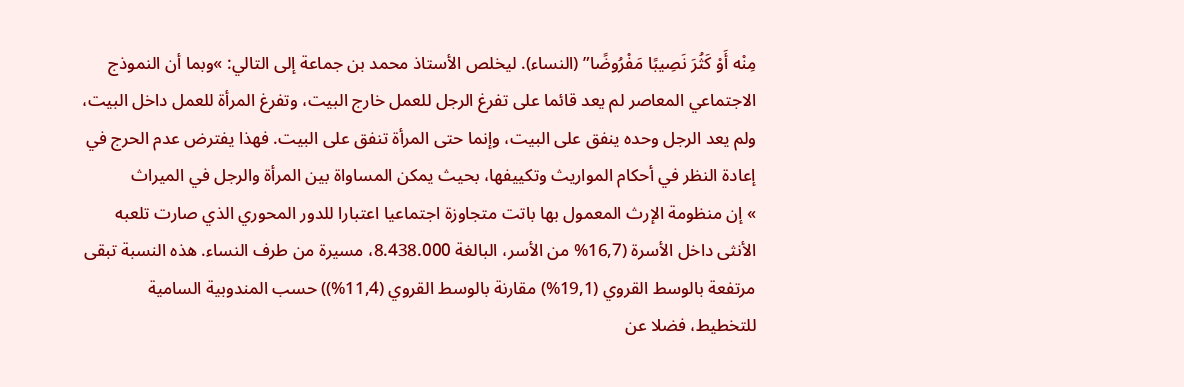مِنْه أَوْ كَثُرَ نَصِيبًا مَفْرُوضًا” (النساء). ليخلص الأستاذ محمد بن جماعة إلى التالي: »وبما أن النموذج الاجتماعي المعاصر لم يعد قائما على تفرغ الرجل للعمل خارج البيت، وتفرغ المرأة للعمل داخل البيت، ولم يعد الرجل وحده ينفق على البيت، وإنما حتى المرأة تنفق على البيت. فهذا يفترض عدم الحرج في إعادة النظر في أحكام المواريث وتكييفها، بحيث يمكن المساواة بين المرأة والرجل في الميراث
» إن منظومة الإرث المعمول بها باتت متجاوزة اجتماعيا اعتبارا للدور المحوري الذي صارت تلعبه الأنثى داخل الأسرة (16,7% من الأسر، البالغة 8.438.000، مسيرة من طرف النساء. هذه النسبة تبقى مرتفعة بالوسط القروي (19,1%) مقارنة بالوسط القروي (11,4%)) حسب المندوبية السامية للتخطيط، فضلا عن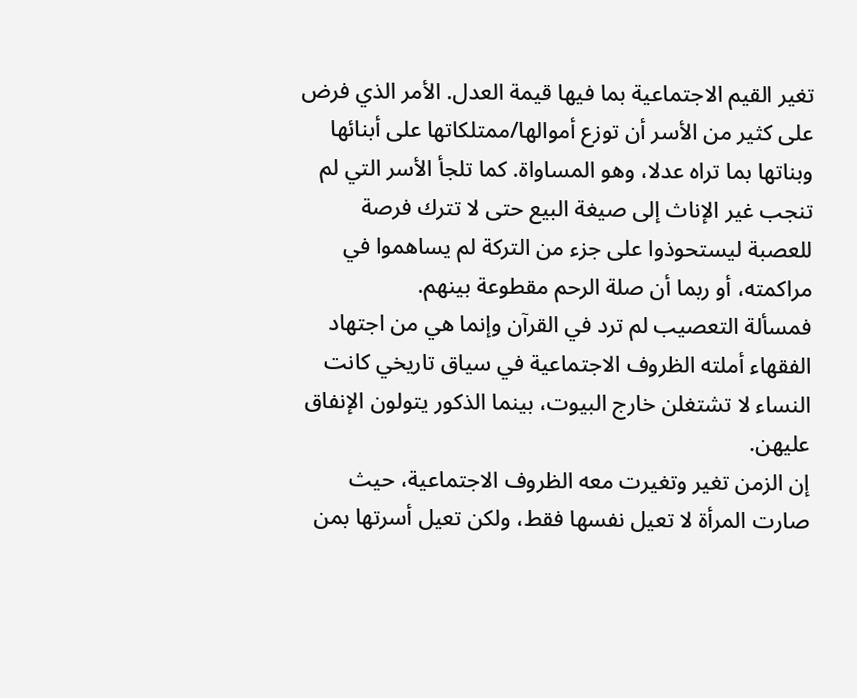تغير القيم الاجتماعية بما فيها قيمة العدل. الأمر الذي فرض على كثير من الأسر أن توزع أموالها/ممتلكاتها على أبنائها وبناتها بما تراه عدلا، وهو المساواة. كما تلجأ الأسر التي لم تنجب غير الإناث إلى صيغة البيع حتى لا تترك فرصة للعصبة ليستحوذوا على جزء من التركة لم يساهموا في مراكمته، أو ربما أن صلة الرحم مقطوعة بينهم.
فمسألة التعصيب لم ترد في القرآن وإنما هي من اجتهاد الفقهاء أملته الظروف الاجتماعية في سياق تاريخي كانت النساء لا تشتغلن خارج البيوت، بينما الذكور يتولون الإنفاق عليهن.
إن الزمن تغير وتغيرت معه الظروف الاجتماعية، حيث صارت المرأة لا تعيل نفسها فقط، ولكن تعيل أسرتها بمن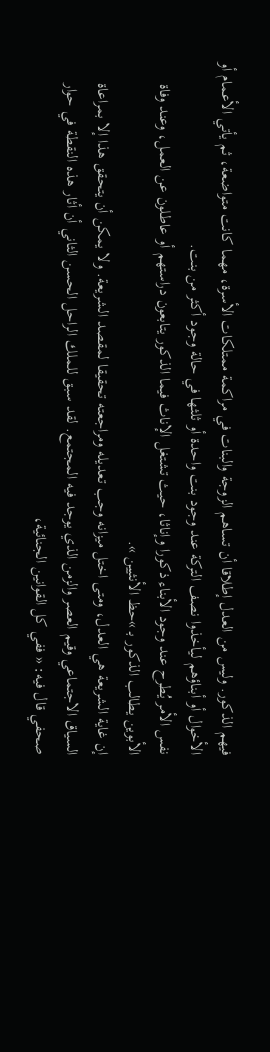فيهم الذكور. وليس من العدل إطلاقا أن تساهم الزوجة والبنات في مراكمة ممتلكات الأسرة، مهما كانت متواضعة، ثم يأتي الأعمام أو الأخوال أو أبناؤهم ليأخذوا نصف التركة عند وجود بنت واحدة أو ثلثها في حالة وجود أكثر من بنت.
نفس الأمر يُطرح عند وجود الأبناء ذكورا وإناثا، حيث تشتغل الإناث فيما الذكور يتابعون دراستهم أو عاطلون عن العمل، وعند وفاة الأبوين يطالب الذكور بـ »حظ الأنثيين ».
إن غاية الشريعة هي العدل، ومتى اختل ميزانه وجب تعديله ومراجعته تحقيقا لمقصد الشريعة. ولا يمكن أن يتحقق هذا إلا بمراعاة السياق الاجتماعي وقيم العصر والزمن الذي يوجد فيه المجتمع. لقد سبق للملك الراحل الحسن الثاني أن أثار هذه النقطة في حوار صحفي قال فيه: « ففي كل القوانين الجنائية،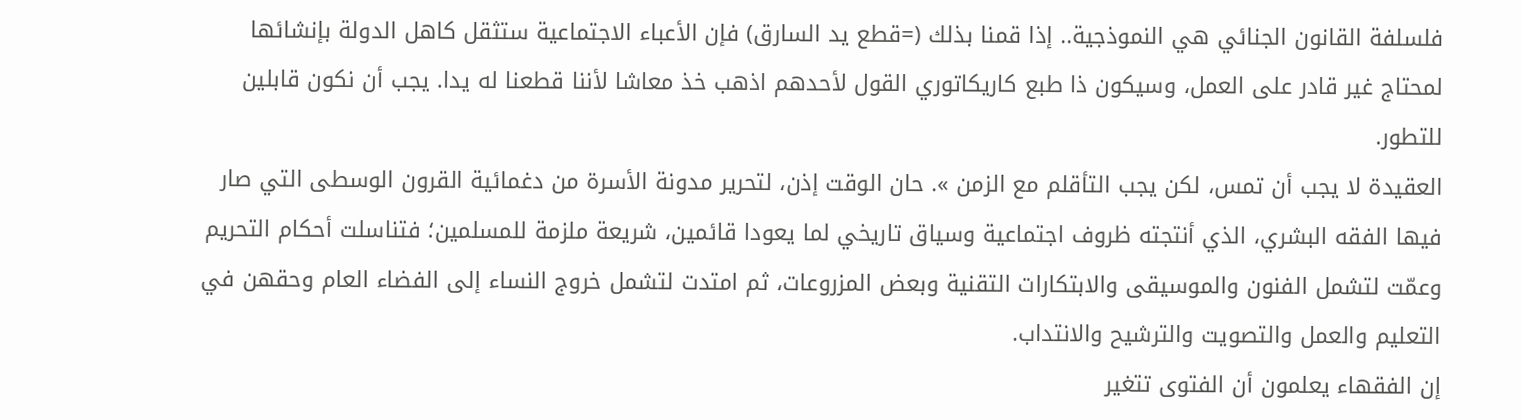فلسلفة القانون الجنائي هي النموذجية.. إذا قمنا بذلك (=قطع يد السارق) فإن الأعباء الاجتماعية ستثقل كاهل الدولة بإنشائها لمحتاج غير قادر على العمل، وسيكون ذا طبع كاريكاتوري القول لأحدهم اذهب خذ معاشا لأننا قطعنا له يدا. يجب أن نكون قابلين للتطور.
العقيدة لا يجب أن تمس، لكن يجب التأقلم مع الزمن ». حان الوقت إذن، لتحرير مدونة الأسرة من دغمائية القرون الوسطى التي صار فيها الفقه البشري، الذي أنتجته ظروف اجتماعية وسياق تاريخي لما يعودا قائمين، شريعة ملزمة للمسلمين؛ فتناسلت أحكام التحريم وعمّت لتشمل الفنون والموسيقى والابتكارات التقنية وبعض المزروعات، ثم امتدت لتشمل خروج النساء إلى الفضاء العام وحقهن في التعليم والعمل والتصويت والترشيح والانتداب.
إن الفقهاء يعلمون أن الفتوى تتغير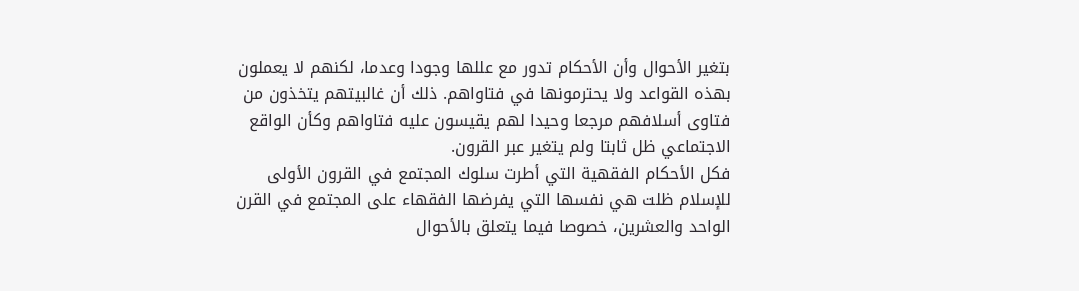بتغير الأحوال وأن الأحكام تدور مع عللها وجودا وعدما، لكنهم لا يعملون بهذه القواعد ولا يحترمونها في فتاواهم. ذلك أن غالبيتهم يتخذون من فتاوى أسلافهم مرجعا وحيدا لهم يقيسون عليه فتاواهم وكأن الواقع الاجتماعي ظل ثابتا ولم يتغير عبر القرون.
فكل الأحكام الفقهية التي أطرت سلوك المجتمع في القرون الأولى للإسلام ظلت هي نفسها التي يفرضها الفقهاء على المجتمع في القرن الواحد والعشرين، خصوصا فيما يتعلق بالأحوال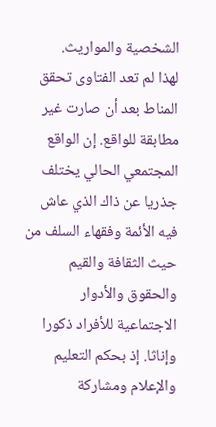الشخصية والمواريث.
لهذا لم تعد الفتاوى تحقق المناط بعد أن صارت غير مطابقة للواقع. إن الواقع المجتمعي الحالي يختلف جذريا عن ذاك الذي عاش فيه الأئمة وفقهاء السلف من حيث الثقافة والقيم والحقوق والأدوار الاجتماعية للأفراد ذكورا وإناثا. إذ بحكم التعليم والإعلام ومشاركة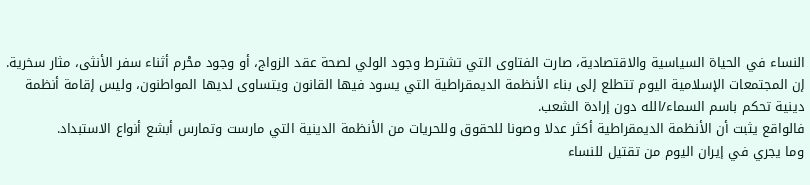النساء في الحياة السياسية والاقتصادية، صارت الفتاوى التي تشترط وجود الولي لصحة عقد الزواج، أو وجود محْرم أثناء سفر الأنثى، مثار سخرية.
إن المجتمعات الإسلامية اليوم تتطلع إلى بناء الأنظمة الديمقراطية التي يسود فيها القانون ويتساوى لديها المواطنون، وليس إقامة أنظمة دينية تحكم باسم السماء/الله دون إرادة الشعب.
فالواقع يثبت أن الأنظمة الديمقراطية أكثر عدلا وصونا للحقوق وللحريات من الأنظمة الدينية التي مارست وتمارس أبشع أنواع الاستبداد.
وما يجري في إيران اليوم من تقتيل للنساء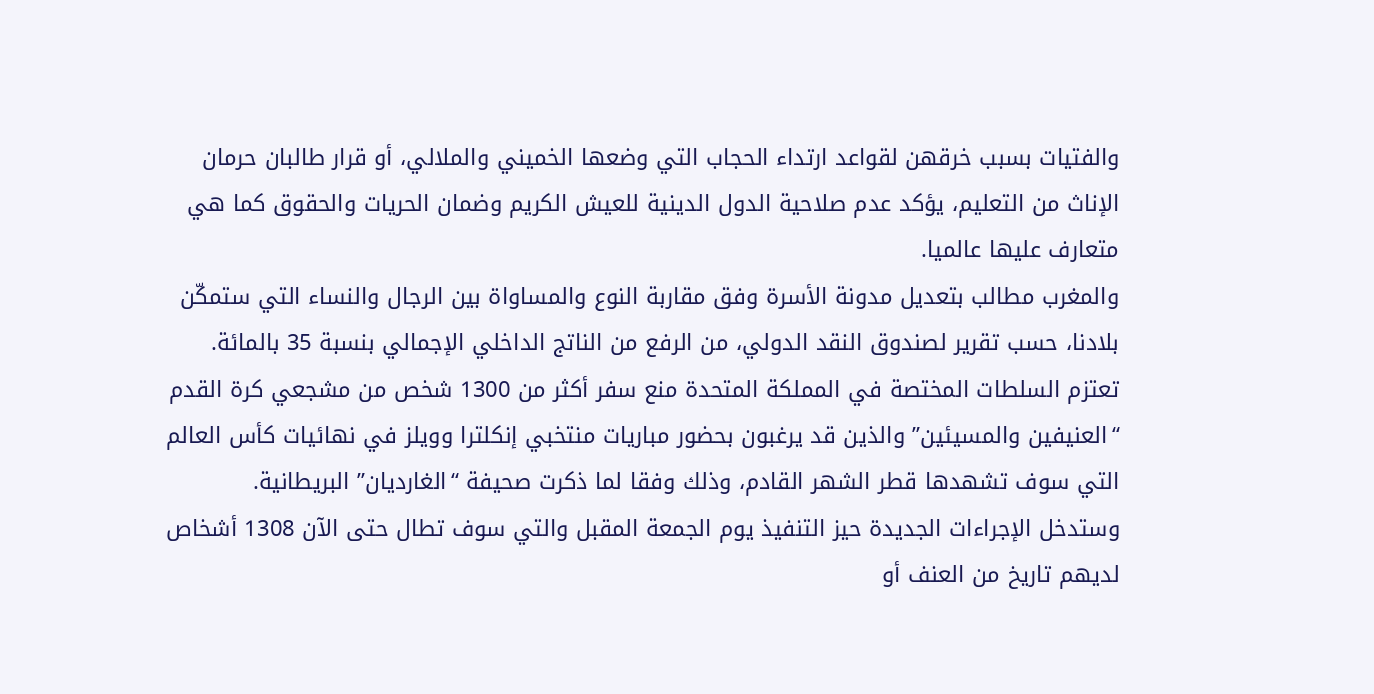والفتيات بسبب خرقهن لقواعد ارتداء الحجاب التي وضعها الخميني والملالي، أو قرار طالبان حرمان الإناث من التعليم، يؤكد عدم صلاحية الدول الدينية للعيش الكريم وضمان الحريات والحقوق كما هي متعارف عليها عالميا.
والمغرب مطالب بتعديل مدونة الأسرة وفق مقاربة النوع والمساواة بين الرجال والنساء التي ستمكّن بلادنا، حسب تقرير لصندوق النقد الدولي، من الرفع من الناتج الداخلي الإجمالي بنسبة 35 بالمائة.
تعتزم السلطات المختصة في المملكة المتحدة منع سفر أكثر من 1300 شخص من مشجعي كرة القدم “العنيفين والمسيئين” والذين قد يرغبون بحضور مباريات منتخبي إنكلترا وويلز في نهائيات كأس العالم التي سوف تشهدها قطر الشهر القادم، وذلك وفقا لما ذكرت صحيفة “الغارديان” البريطانية.
وستدخل الإجراءات الجديدة حيز التنفيذ يوم الجمعة المقبل والتي سوف تطال حتى الآن 1308 أشخاص لديهم تاريخ من العنف أو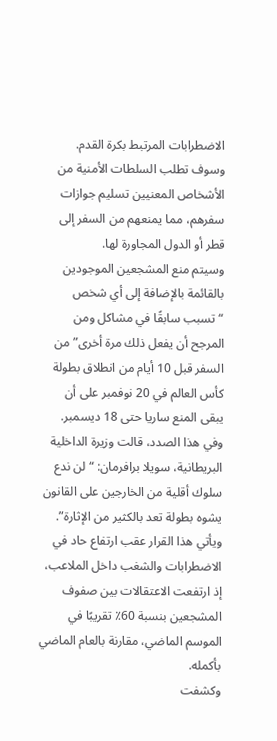الاضطرابات المرتبط بكرة القدم.
وسوف تطلب السلطات الأمنية من الأشخاص المعنيين تسليم جوازات سفرهم، مما يمنعهم من السفر إلى قطر أو الدول المجاورة لها.
وسيتم منع المشجعين الموجودين بالقائمة بالإضافة إلى أي شخص “تسبب سابقًا في مشاكل ومن المرجح أن يفعل ذلك مرة أخرى” من السفر قبل 10 أيام من انطلاق بطولة كأس العالم في 20 نوفمبر على أن يبقى المنع ساريا حتى 18 ديسمبر.
وفي هذا الصدد، قالت وزيرة الداخلية البريطانية، سويلا برافرمان: “لن ندع سلوك أقلية من الخارجين على القانون يشوه بطولة تعد بالكثير من الإثارة”.
ويأتي هذا القرار عقب ارتفاع حاد في الاضطرابات والشغب داخل الملاعب، إذ ارتفعت الاعتقالات بين صفوف المشجعين بنسبة 60٪ تقريبًا في الموسم الماضي، مقارنة بالعام الماضي بأكمله.
وكشفت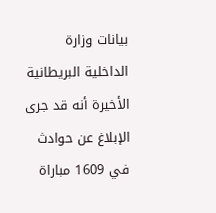بيانات وزارة الداخلية البريطانية الأخيرة أنه قد جرى الإبلاغ عن حوادث في 1609 مباراة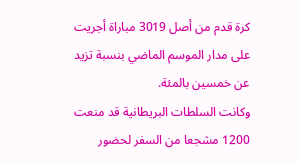كرة قدم من أصل 3019 مباراة أجريت على مدار الموسم الماضي بنسبة تزيد عن خمسين بالمئة.
وكانت السلطات البريطانية قد منعت 1200 مشجعا من السفر لحضور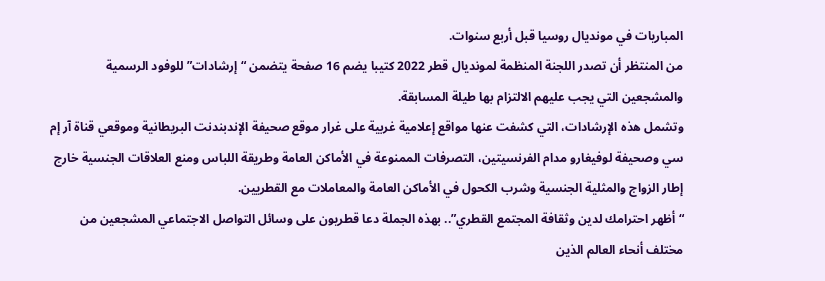المباريات في مونديال روسيا قبل أربع سنوات.
من المنتظر أن تصدر اللجنة المنظمة لمونديال قطر 2022 كتيبا يضم 16 صفحة يتضمن “إرشادات” للوفود الرسمية والمشجعين التي يجب عليهم الالتزام بها طيلة المسابقة.
وتشمل هذه الإرشادات، التي كشفت عنها مواقع إعلامية غربية على غرار موقع صحيفة الإندبندنت البريطانية وموقعي قناة آر إم سي وصحيفة لوفيغارو مدام الفرنسيتين، التصرفات الممنوعة في الأماكن العامة وطريقة اللباس ومنع العلاقات الجنسية خارج إطار الزواج والمثلية الجنسية وشرب الكحول في الأماكن العامة والمعاملات مع القطريين.
“أظهر احترامك لدين وثقافة المجتمع القطري”.. بهذه الجملة دعا قطريون على وسائل التواصل الاجتماعي المشجعين من مختلف أنحاء العالم الذين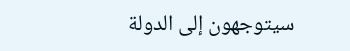سيتوجهون إلى الدولة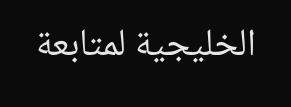الخليجية لمتابعة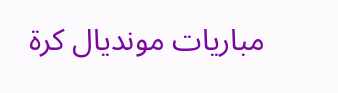مباريات مونديال كرة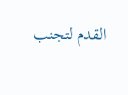القدم لتجنب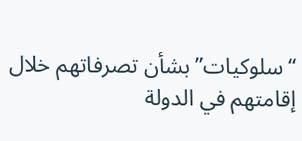“سلوكيات” بشأن تصرفاتهم خلال إقامتهم في الدولة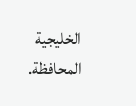الخليجية المحافظة.